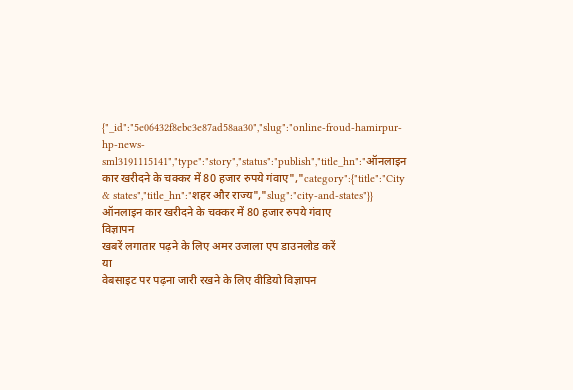{"_id":"5e06432f8ebc3e87ad58aa30","slug":"online-froud-hamirpur-hp-news-sml3191115141","type":"story","status":"publish","title_hn":"ऑनलाइन कार खरीदने के चक्कर में 80 हजार रुपये गंवाए","category":{"title":"City & states","title_hn":"शहर और राज्य","slug":"city-and-states"}}
ऑनलाइन कार खरीदने के चक्कर में 80 हजार रुपये गंवाए
विज्ञापन
खबरें लगातार पढ़ने के लिए अमर उजाला एप डाउनलोड करें
या
वेबसाइट पर पढ़ना जारी रखने के लिए वीडियो विज्ञापन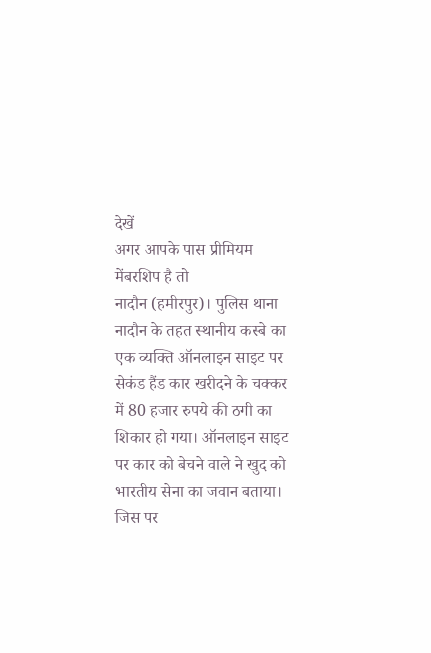देखें
अगर आपके पास प्रीमियम मेंबरशिप है तो
नादौन (हमीरपुर)। पुलिस थाना नादौन के तहत स्थानीय कस्बे का एक व्यक्ति ऑनलाइन साइट पर सेकंड हैंड कार खरीदने के चक्कर में 80 हजार रुपये की ठगी का शिकार हो गया। ऑनलाइन साइट पर कार को बेचने वाले ने खुद को भारतीय सेना का जवान बताया। जिस पर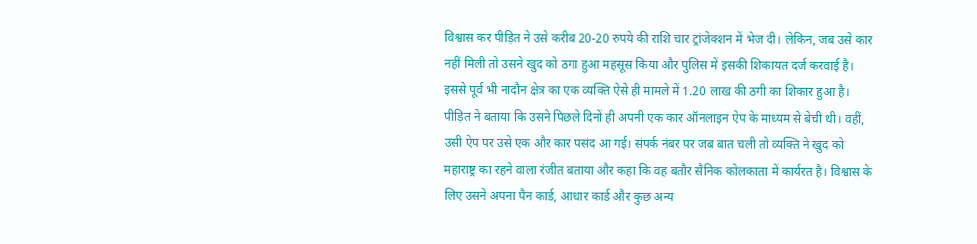विश्वास कर पीड़ित ने उसे करीब 20-20 रुपये की राशि चार ट्रांजेक्शन में भेज दी। लेकिन, जब उसे कार नहीं मिली तो उसने खुद को ठगा हुआ महसूस किया और पुलिस में इसकी शिकायत दर्ज करवाई है। इससे पूर्व भी नादौन क्षेत्र का एक व्यक्ति ऐसे ही मामले में 1.20 लाख की ठगी का शिकार हुआ है।
पीड़ित ने बताया कि उसने पिछले दिनों ही अपनी एक कार ऑनलाइन ऐप के माध्यम से बेची थी। वहीं, उसी ऐप पर उसे एक और कार पसंद आ गई। संपर्क नंबर पर जब बात चली तो व्यक्ति ने खुद को महाराष्ट्र का रहने वाला रंजीत बताया और कहा कि वह बतौर सैनिक कोलकाता में कार्यरत है। विश्वास के लिए उसने अपना पैन कार्ड, आधार कार्ड और कुछ अन्य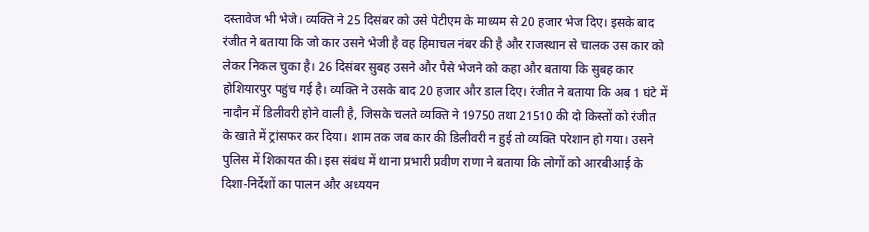दस्तावेज भी भेजे। व्यक्ति ने 25 दिसंबर को उसे पेटीएम के माध्यम से 20 हजार भेज दिए। इसके बाद रंजीत ने बताया कि जो कार उसने भेजी है वह हिमाचल नंबर की है और राजस्थान से चालक उस कार को लेकर निकल चुका है। 26 दिसंबर सुबह उसने और पैसे भेजने को कहा और बताया कि सुबह कार होशियारपुर पहुंच गई है। व्यक्ति ने उसके बाद 20 हजार और डाल दिए। रंजीत ने बताया कि अब 1 घंटे में नादौन में डिलीवरी होने वाली है, जिसके चलते व्यक्ति ने 19750 तथा 21510 की दो किस्तों को रंजीत के खाते में ट्रांसफर कर दिया। शाम तक जब कार की डिलीवरी न हुई तो व्यक्ति परेशान हो गया। उसने पुलिस में शिकायत की। इस संबंध में थाना प्रभारी प्रवीण राणा ने बताया कि लोगों को आरबीआई के दिशा-निर्देशों का पालन और अध्ययन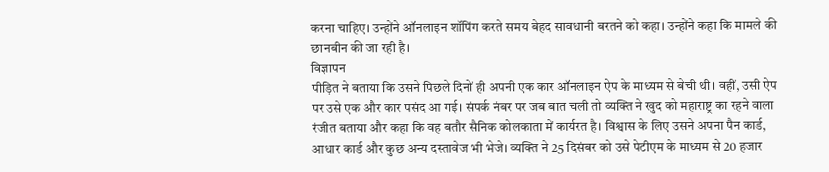करना चाहिए। उन्होंने ऑनलाइन शॉपिंग करते समय बेहद सावधानी बरतने को कहा। उन्होंने कहा कि मामले की छानबीन की जा रही है।
विज्ञापन
पीड़ित ने बताया कि उसने पिछले दिनों ही अपनी एक कार ऑनलाइन ऐप के माध्यम से बेची थी। वहीं, उसी ऐप पर उसे एक और कार पसंद आ गई। संपर्क नंबर पर जब बात चली तो व्यक्ति ने खुद को महाराष्ट्र का रहने वाला रंजीत बताया और कहा कि वह बतौर सैनिक कोलकाता में कार्यरत है। विश्वास के लिए उसने अपना पैन कार्ड, आधार कार्ड और कुछ अन्य दस्तावेज भी भेजे। व्यक्ति ने 25 दिसंबर को उसे पेटीएम के माध्यम से 20 हजार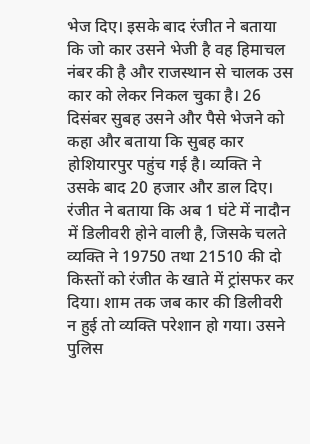भेज दिए। इसके बाद रंजीत ने बताया कि जो कार उसने भेजी है वह हिमाचल नंबर की है और राजस्थान से चालक उस कार को लेकर निकल चुका है। 26 दिसंबर सुबह उसने और पैसे भेजने को कहा और बताया कि सुबह कार होशियारपुर पहुंच गई है। व्यक्ति ने उसके बाद 20 हजार और डाल दिए। रंजीत ने बताया कि अब 1 घंटे में नादौन में डिलीवरी होने वाली है, जिसके चलते व्यक्ति ने 19750 तथा 21510 की दो किस्तों को रंजीत के खाते में ट्रांसफर कर दिया। शाम तक जब कार की डिलीवरी न हुई तो व्यक्ति परेशान हो गया। उसने पुलिस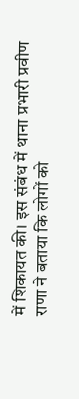में शिकायत की। इस संबंध में थाना प्रभारी प्रवीण राणा ने बताया कि लोगों को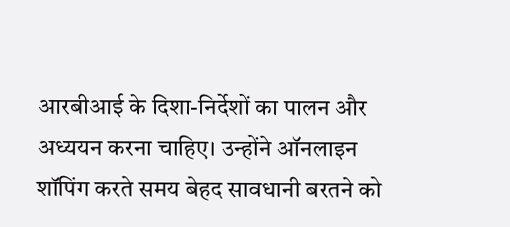आरबीआई के दिशा-निर्देशों का पालन और अध्ययन करना चाहिए। उन्होंने ऑनलाइन शॉपिंग करते समय बेहद सावधानी बरतने को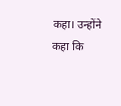कहा। उन्होंने कहा कि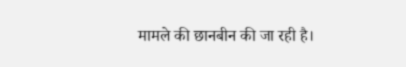मामले की छानबीन की जा रही है।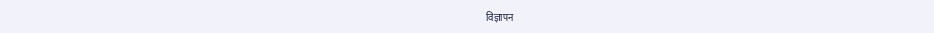विज्ञापन